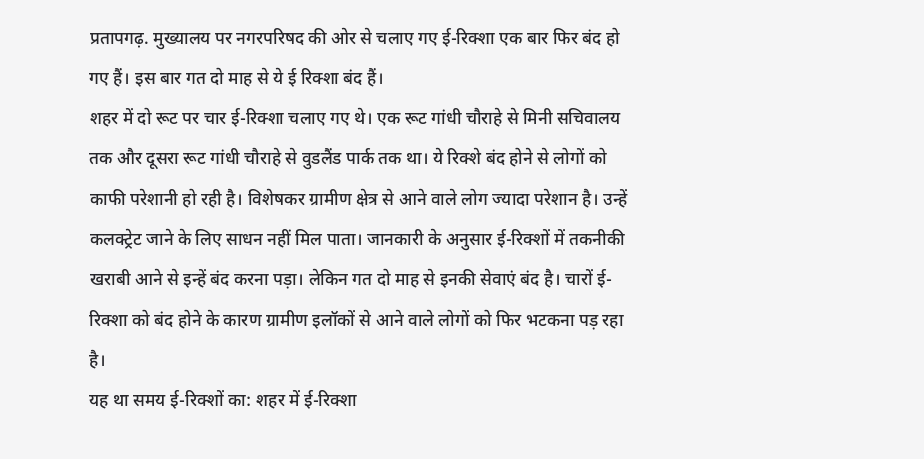प्रतापगढ़. मुख्यालय पर नगरपरिषद की ओर से चलाए गए ई-रिक्शा एक बार फिर बंद हो गए हैं। इस बार गत दो माह से ये ई रिक्शा बंद हैं।
शहर में दो रूट पर चार ई-रिक्शा चलाए गए थे। एक रूट गांधी चौराहे से मिनी सचिवालय तक और दूसरा रूट गांधी चौराहे से वुडलैंड पार्क तक था। ये रिक्शे बंद होने से लोगों को काफी परेशानी हो रही है। विशेषकर ग्रामीण क्षेत्र से आने वाले लोग ज्यादा परेशान है। उन्हें कलक्ट्रेट जाने के लिए साधन नहीं मिल पाता। जानकारी के अनुसार ई-रिक्शों में तकनीकी खराबी आने से इन्हें बंद करना पड़ा। लेकिन गत दो माह से इनकी सेवाएं बंद है। चारों ई-रिक्शा को बंद होने के कारण ग्रामीण इलॉकों से आने वाले लोगों को फिर भटकना पड़ रहा है।
यह था समय ई-रिक्शों का: शहर में ई-रिक्शा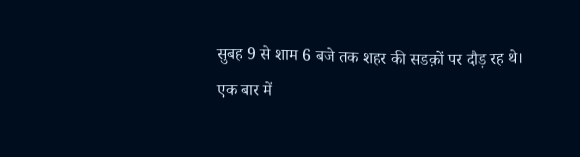सुबह 9 से शाम 6 बजे तक शहर की सडक़ों पर दौड़ रह थे।
एक बार में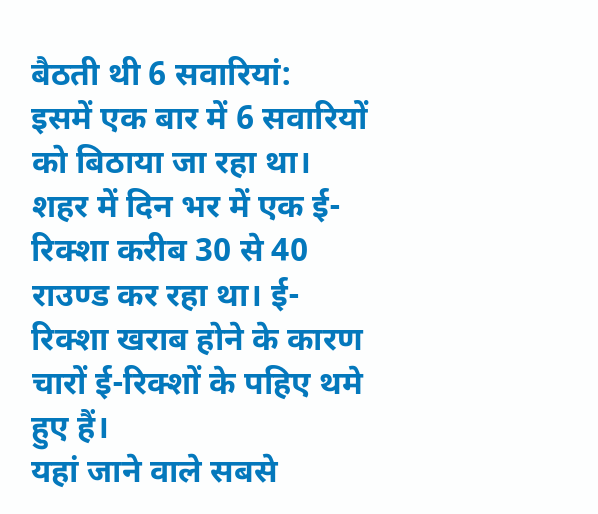बैठती थी 6 सवारियां:
इसमें एक बार में 6 सवारियों को बिठाया जा रहा था। शहर में दिन भर में एक ई-रिक्शा करीब 30 से 40 राउण्ड कर रहा था। ई-रिक्शा खराब होने के कारण चारों ई-रिक्शों के पहिए थमे हुए हैं।
यहां जाने वाले सबसे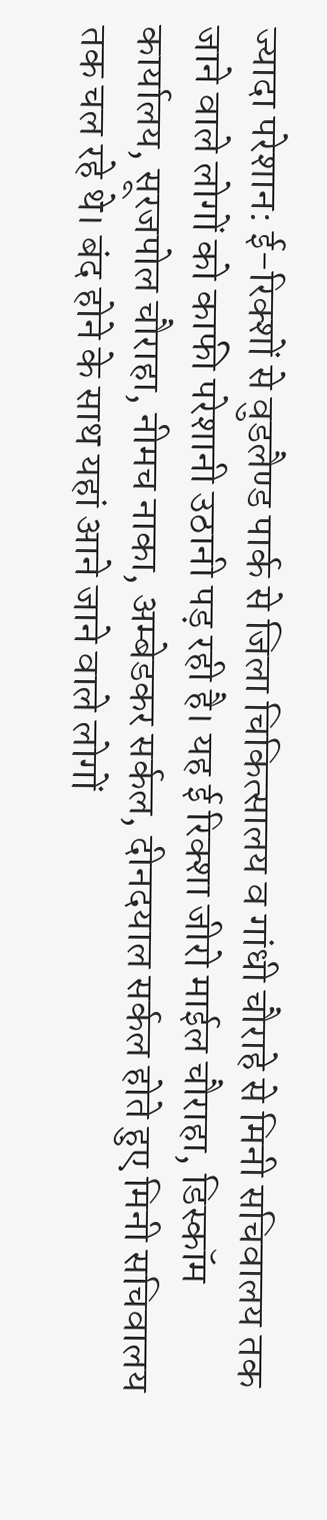ज्यादा परेशान: ई-रिक्शों से वुडलैण्ड पार्क से जिला चिकित्सालय व गांधी चौराहे से मिनी सचिवालय तक जाने वाले लोगों को काफी परेशानी उठानी पड़ रही है। यह ई रिक्शा जीरो माईल चौराहा, डिस्कॉम कार्यालय, सूरजपोल चौराहा, नीमच नाका, अम्बेडकर सर्कल, दीनदयाल सर्कल होते हुए मिनी सचिवालय तक चल रहे थे। बंद होने के साथ यहां आने जाने वाले लोगों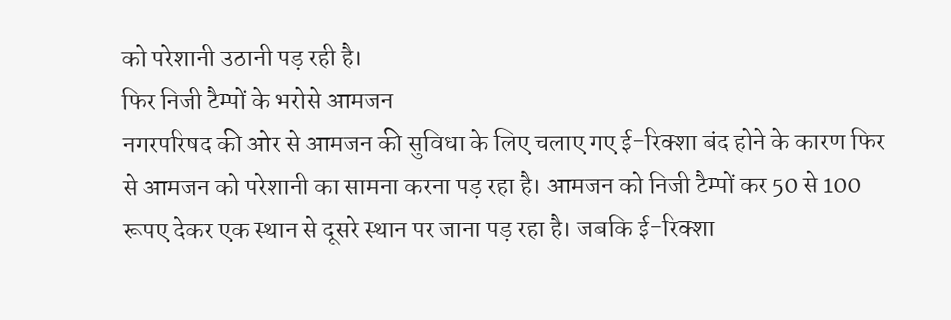को परेशानी उठानी पड़ रही है।
फिर निजी टैम्पों के भरोसे आमजन
नगरपरिषद की ओर से आमजन की सुविधा के लिए चलाए गए ई-रिक्शा बंद होने के कारण फिर से आमजन को परेशानी का सामना करना पड़ रहा है। आमजन को निजी टैम्पों कर 50 से 100 रूपए देकर एक स्थान से दूसरे स्थान पर जाना पड़ रहा है। जबकि ई-रिक्शा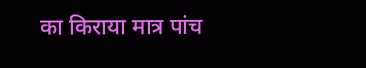का किराया मात्र पांच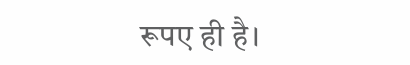रूपए ही है।